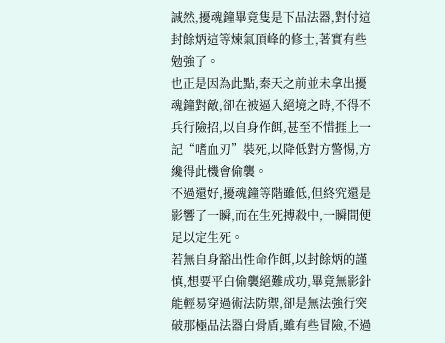誠然,擾魂鐘畢竟隻是下品法器,對付這封餘炳這等煉氣頂峰的修士,著實有些勉強了。
也正是因為此點,秦天之前並未拿出擾魂鐘對敵,卻在被逼入絕境之時,不得不兵行險招,以自身作餌,甚至不惜捱上一記“嗜血刃”裝死,以降低對方警惕,方纔得此機會偷襲。
不過還好,擾魂鐘等階雖低,但終究還是影響了一瞬,而在生死搏殺中,一瞬間便足以定生死。
若無自身豁出性命作餌,以封餘炳的謹慎,想要平白偷襲絕難成功,畢竟無影針能輕易穿過術法防禦,卻是無法強行突破那極品法器白骨盾,雖有些冒險,不過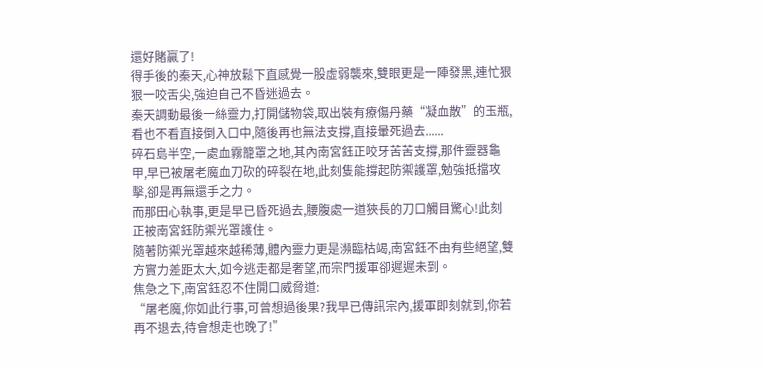還好賭贏了!
得手後的秦天,心神放鬆下直感覺一股虛弱襲來,雙眼更是一陣發黑,連忙狠狠一咬舌尖,強迫自己不昏迷過去。
秦天調動最後一絲靈力,打開儲物袋,取出裝有療傷丹藥“凝血散”的玉瓶,看也不看直接倒入口中,隨後再也無法支撐,直接暈死過去......
碎石島半空,一處血霧籠罩之地,其內南宮鈺正咬牙苦苦支撐,那件靈器龜甲,早已被屠老魔血刀砍的碎裂在地,此刻隻能撐起防禦護罩,勉強抵擋攻擊,卻是再無還手之力。
而那田心執事,更是早已昏死過去,腰腹處一道狹長的刀口觸目驚心!此刻正被南宮鈺防禦光罩護住。
隨著防禦光罩越來越稀薄,體內靈力更是瀕臨枯竭,南宮鈺不由有些絕望,雙方實力差距太大,如今逃走都是奢望,而宗門援軍卻遲遲未到。
焦急之下,南宮鈺忍不住開口威脅道:
“屠老魔,你如此行事,可曾想過後果?我早已傳訊宗內,援軍即刻就到,你若再不退去,待會想走也晚了!”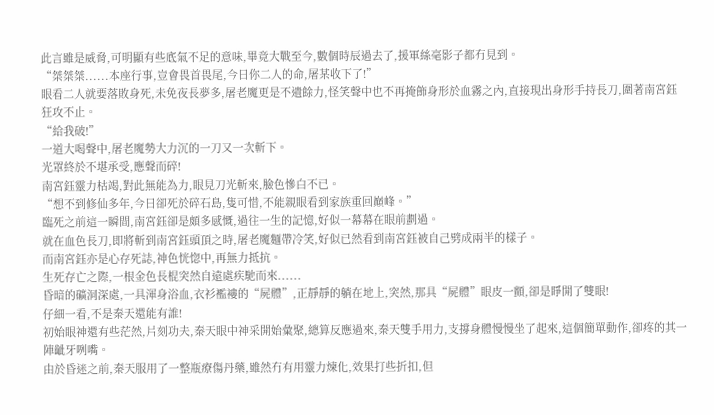此言雖是威脅,可明顯有些底氣不足的意味,畢竟大戰至今,數個時辰過去了,援軍絲毫影子都冇見到。
“桀桀桀......本座行事,豈會畏首畏尾,今日你二人的命,屠某收下了!”
眼看二人就要落敗身死,未免夜長夢多,屠老魔更是不遺餘力,怪笑聲中也不再掩飾身形於血霧之內,直接現出身形手持長刀,圍著南宮鈺狂攻不止。
“給我破!”
一道大喝聲中,屠老魔勢大力沉的一刀又一次斬下。
光罩終於不堪承受,應聲而碎!
南宮鈺靈力枯竭,對此無能為力,眼見刀光斬來,臉色慘白不已。
“想不到修仙多年,今日卻死於碎石島,隻可惜,不能親眼看到家族重回巔峰。”
臨死之前這一瞬間,南宮鈺卻是頗多感慨,過往一生的記憶,好似一幕幕在眼前劃過。
就在血色長刀,即將斬到南宮鈺頭頂之時,屠老魔麵帶冷笑,好似已然看到南宮鈺被自己劈成兩半的樣子。
而南宮鈺亦是心存死誌,神色恍惚中,再無力抵抗。
生死存亡之際,一根金色長棍突然自遠處疾馳而來......
昏暗的礦洞深處,一具渾身浴血,衣衫襤褸的“屍體”,正靜靜的躺在地上,突然,那具“屍體”眼皮一顫,卻是睜開了雙眼!
仔細一看,不是秦天還能有誰!
初始眼神還有些茫然,片刻功夫,秦天眼中神采開始彙聚,總算反應過來,秦天雙手用力,支撐身體慢慢坐了起來,這個簡單動作,卻疼的其一陣齜牙咧嘴。
由於昏迷之前,秦天服用了一整瓶療傷丹藥,雖然冇有用靈力煉化,效果打些折扣,但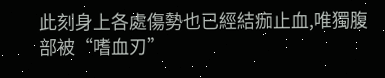此刻身上各處傷勢也已經結痂止血,唯獨腹部被“嗜血刃”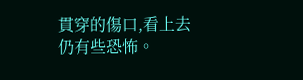貫穿的傷口,看上去仍有些恐怖。